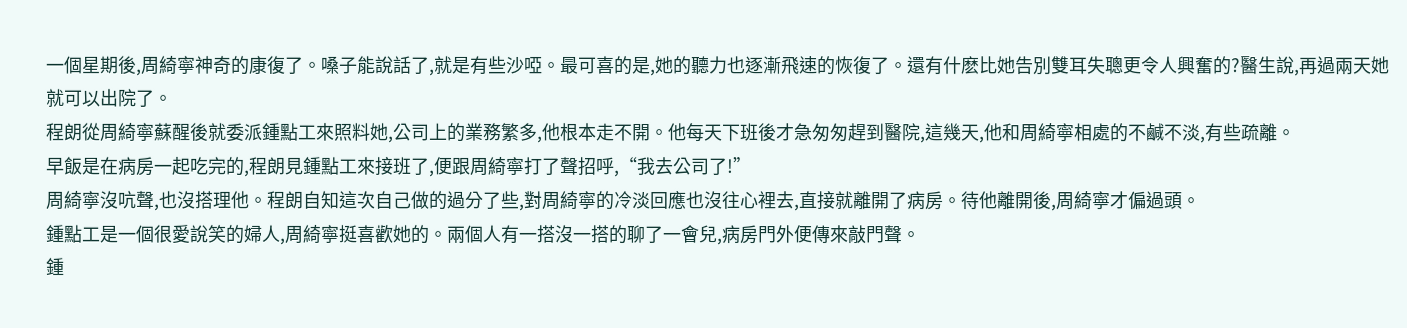一個星期後,周綺寧神奇的康復了。嗓子能說話了,就是有些沙啞。最可喜的是,她的聽力也逐漸飛速的恢復了。還有什麽比她告別雙耳失聰更令人興奮的?醫生說,再過兩天她就可以出院了。
程朗從周綺寧蘇醒後就委派鍾點工來照料她,公司上的業務繁多,他根本走不開。他每天下班後才急匆匆趕到醫院,這幾天,他和周綺寧相處的不鹹不淡,有些疏離。
早飯是在病房一起吃完的,程朗見鍾點工來接班了,便跟周綺寧打了聲招呼,“我去公司了!”
周綺寧沒吭聲,也沒搭理他。程朗自知這次自己做的過分了些,對周綺寧的冷淡回應也沒往心裡去,直接就離開了病房。待他離開後,周綺寧才偏過頭。
鍾點工是一個很愛說笑的婦人,周綺寧挺喜歡她的。兩個人有一搭沒一搭的聊了一會兒,病房門外便傳來敲門聲。
鍾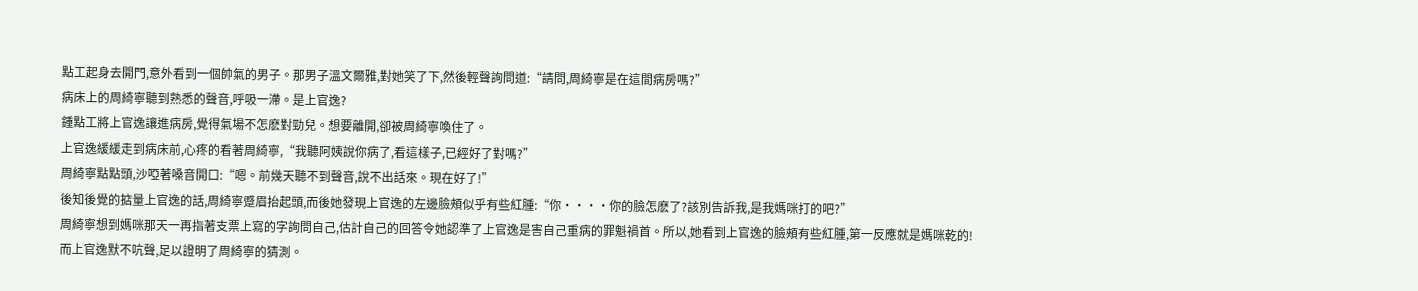點工起身去開門,意外看到一個帥氣的男子。那男子溫文爾雅,對她笑了下,然後輕聲詢問道:“請問,周綺寧是在這間病房嗎?”
病床上的周綺寧聽到熟悉的聲音,呼吸一滯。是上官逸?
鍾點工將上官逸讓進病房,覺得氣場不怎麽對勁兒。想要離開,卻被周綺寧喚住了。
上官逸緩緩走到病床前,心疼的看著周綺寧,“我聽阿姨說你病了,看這樣子,已經好了對嗎?”
周綺寧點點頭,沙啞著嗓音開口:“嗯。前幾天聽不到聲音,說不出話來。現在好了!”
後知後覺的掂量上官逸的話,周綺寧蹙眉抬起頭,而後她發現上官逸的左邊臉頰似乎有些紅腫:“你····你的臉怎麽了?該別告訴我,是我媽咪打的吧?”
周綺寧想到媽咪那天一再指著支票上寫的字詢問自己,估計自己的回答令她認準了上官逸是害自己重病的罪魁禍首。所以,她看到上官逸的臉頰有些紅腫,第一反應就是媽咪乾的!
而上官逸默不吭聲,足以證明了周綺寧的猜測。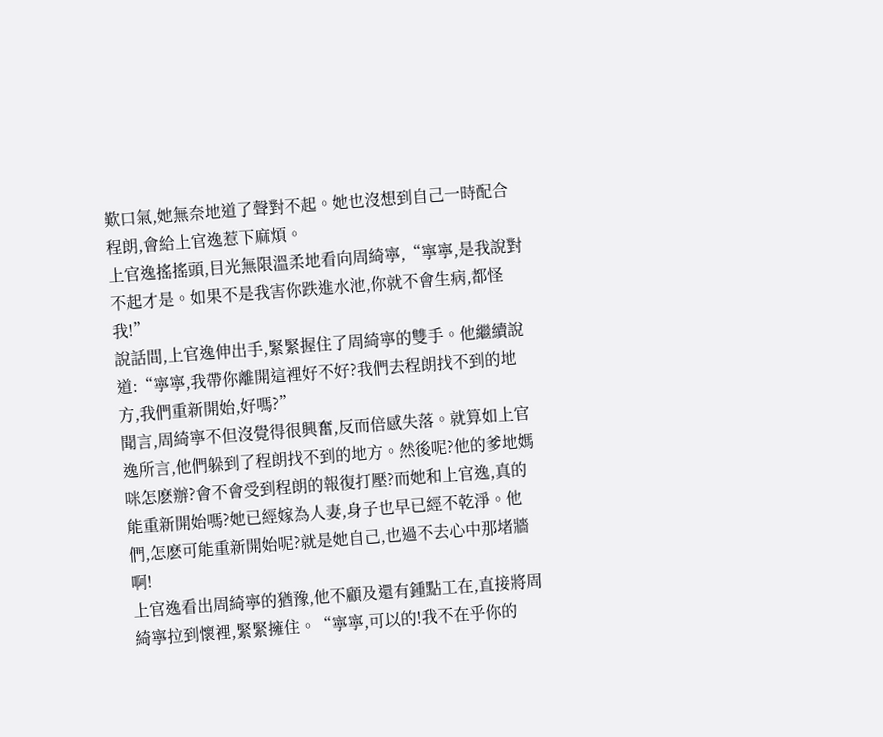歎口氣,她無奈地道了聲對不起。她也沒想到自己一時配合程朗,會給上官逸惹下麻煩。
上官逸搖搖頭,目光無限溫柔地看向周綺寧,“寧寧,是我說對不起才是。如果不是我害你跌進水池,你就不會生病,都怪我!”
說話間,上官逸伸出手,緊緊握住了周綺寧的雙手。他繼續說道:“寧寧,我帶你離開這裡好不好?我們去程朗找不到的地方,我們重新開始,好嗎?”
聞言,周綺寧不但沒覺得很興奮,反而倍感失落。就算如上官逸所言,他們躲到了程朗找不到的地方。然後呢?他的爹地媽咪怎麽辦?會不會受到程朗的報復打壓?而她和上官逸,真的能重新開始嗎?她已經嫁為人妻,身子也早已經不乾淨。他們,怎麽可能重新開始呢?就是她自己,也過不去心中那堵牆啊!
上官逸看出周綺寧的猶豫,他不顧及還有鍾點工在,直接將周綺寧拉到懷裡,緊緊擁住。“寧寧,可以的!我不在乎你的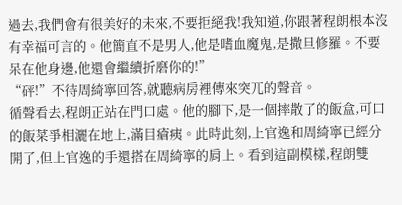過去,我們會有很美好的未來,不要拒絕我!我知道,你跟著程朗根本沒有幸福可言的。他簡直不是男人,他是嗜血魔鬼,是撒旦修羅。不要呆在他身邊,他還會繼續折磨你的!”
“砰!”不待周綺寧回答,就聽病房裡傳來突兀的聲音。
循聲看去,程朗正站在門口處。他的腳下,是一個摔散了的飯盒,可口的飯菜爭相灑在地上,滿目瘡痍。此時此刻,上官逸和周綺寧已經分開了,但上官逸的手還搭在周綺寧的肩上。看到這副模樣,程朗雙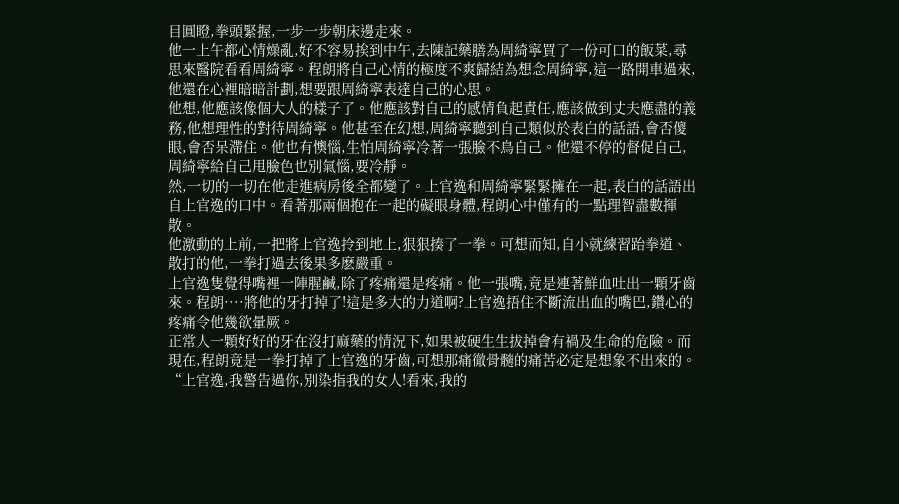目圓瞪,拳頭緊握,一步一步朝床邊走來。
他一上午都心情燥亂,好不容易挨到中午,去陳記藥膳為周綺寧買了一份可口的飯菜,尋思來醫院看看周綺寧。程朗將自己心情的極度不爽歸結為想念周綺寧,這一路開車過來,他還在心裡暗暗計劃,想要跟周綺寧表達自己的心思。
他想,他應該像個大人的樣子了。他應該對自己的感情負起責任,應該做到丈夫應盡的義務,他想理性的對待周綺寧。他甚至在幻想,周綺寧聽到自己類似於表白的話語,會否傻眼,會否呆滯住。他也有懊惱,生怕周綺寧冷著一張臉不鳥自己。他還不停的督促自己,周綺寧給自己甩臉色也別氣惱,要冷靜。
然,一切的一切在他走進病房後全都變了。上官逸和周綺寧緊緊擁在一起,表白的話語出自上官逸的口中。看著那兩個抱在一起的礙眼身體,程朗心中僅有的一點理智盡數揮散。
他激動的上前,一把將上官逸拎到地上,狠狠揍了一拳。可想而知,自小就練習跆拳道、散打的他,一拳打過去後果多麽嚴重。
上官逸隻覺得嘴裡一陣腥鹹,除了疼痛還是疼痛。他一張嘴,竟是連著鮮血吐出一顆牙齒來。程朗····將他的牙打掉了!這是多大的力道啊?上官逸捂住不斷流出血的嘴巴,鑽心的疼痛令他幾欲暈厥。
正常人一顆好好的牙在沒打麻藥的情況下,如果被硬生生拔掉會有禍及生命的危險。而現在,程朗竟是一拳打掉了上官逸的牙齒,可想那痛徹骨髓的痛苦必定是想象不出來的。
“上官逸,我警告過你,別染指我的女人!看來,我的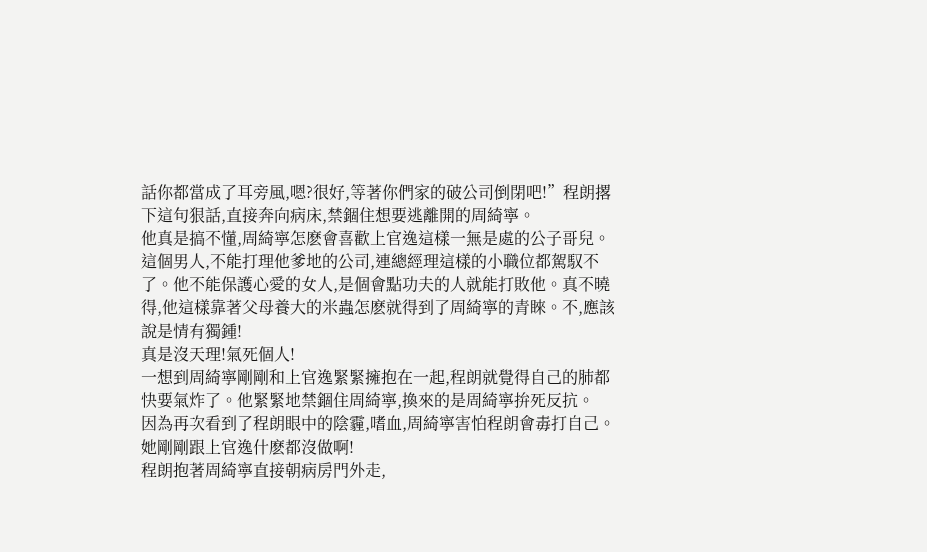話你都當成了耳旁風,嗯?很好,等著你們家的破公司倒閉吧!”程朗撂下這句狠話,直接奔向病床,禁錮住想要逃離開的周綺寧。
他真是搞不懂,周綺寧怎麽會喜歡上官逸這樣一無是處的公子哥兒。這個男人,不能打理他爹地的公司,連總經理這樣的小職位都駕馭不了。他不能保護心愛的女人,是個會點功夫的人就能打敗他。真不曉得,他這樣靠著父母養大的米蟲怎麽就得到了周綺寧的青睞。不,應該說是情有獨鍾!
真是沒天理!氣死個人!
一想到周綺寧剛剛和上官逸緊緊擁抱在一起,程朗就覺得自己的肺都快要氣炸了。他緊緊地禁錮住周綺寧,換來的是周綺寧拚死反抗。
因為再次看到了程朗眼中的陰霾,嗜血,周綺寧害怕程朗會毒打自己。她剛剛跟上官逸什麽都沒做啊!
程朗抱著周綺寧直接朝病房門外走,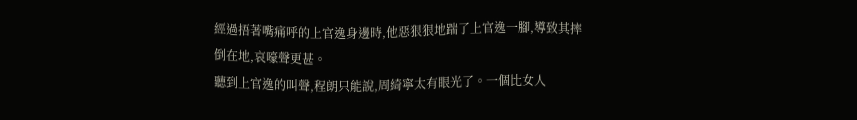經過捂著嘴痛呼的上官逸身邊時,他惡狠狠地踹了上官逸一腳,導致其摔倒在地,哀嚎聲更甚。
聽到上官逸的叫聲,程朗只能說,周綺寧太有眼光了。一個比女人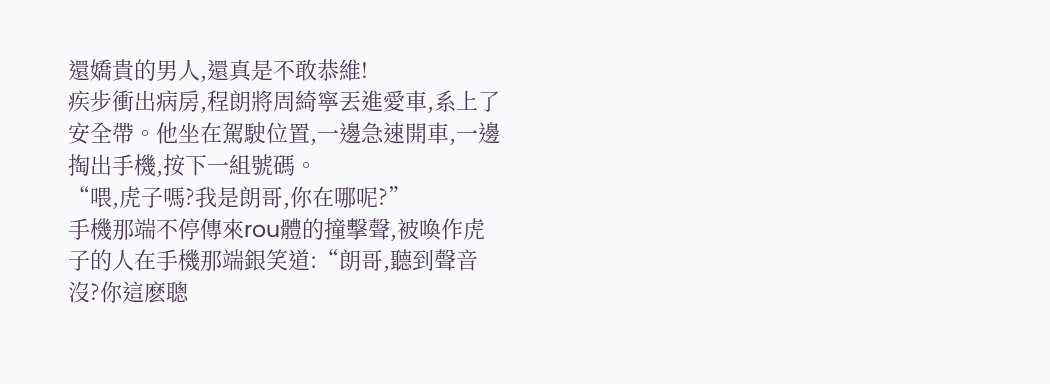還嬌貴的男人,還真是不敢恭維!
疾步衝出病房,程朗將周綺寧丟進愛車,系上了安全帶。他坐在駕駛位置,一邊急速開車,一邊掏出手機,按下一組號碼。
“喂,虎子嗎?我是朗哥,你在哪呢?”
手機那端不停傳來rou體的撞擊聲,被喚作虎子的人在手機那端銀笑道:“朗哥,聽到聲音沒?你這麽聰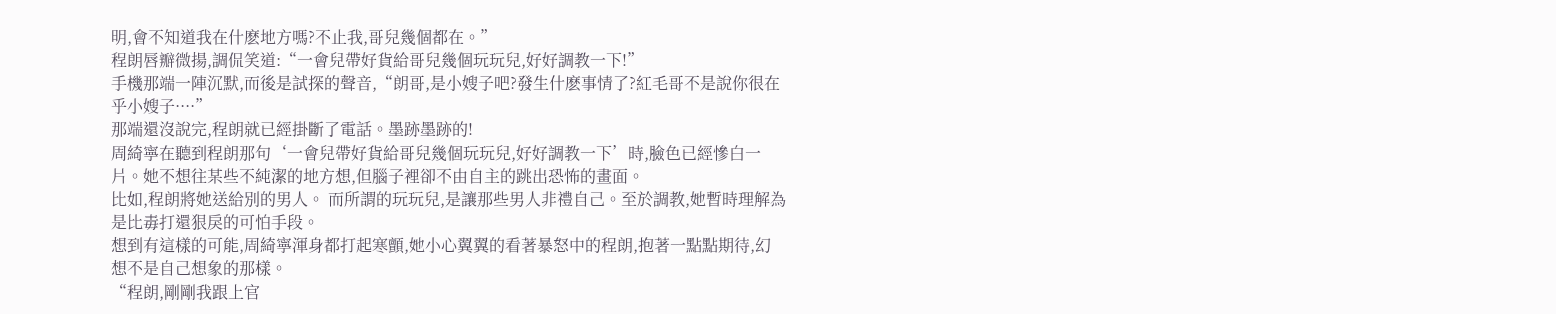明,會不知道我在什麽地方嗎?不止我,哥兒幾個都在。”
程朗唇瓣微揚,調侃笑道:“一會兒帶好貨給哥兒幾個玩玩兒,好好調教一下!”
手機那端一陣沉默,而後是試探的聲音,“朗哥,是小嫂子吧?發生什麽事情了?紅毛哥不是說你很在乎小嫂子····”
那端還沒說完,程朗就已經掛斷了電話。墨跡墨跡的!
周綺寧在聽到程朗那句‘一會兒帶好貨給哥兒幾個玩玩兒,好好調教一下’時,臉色已經慘白一片。她不想往某些不純潔的地方想,但腦子裡卻不由自主的跳出恐怖的畫面。
比如,程朗將她送給別的男人。 而所謂的玩玩兒,是讓那些男人非禮自己。至於調教,她暫時理解為是比毒打還狠戾的可怕手段。
想到有這樣的可能,周綺寧渾身都打起寒顫,她小心翼翼的看著暴怒中的程朗,抱著一點點期待,幻想不是自己想象的那樣。
“程朗,剛剛我跟上官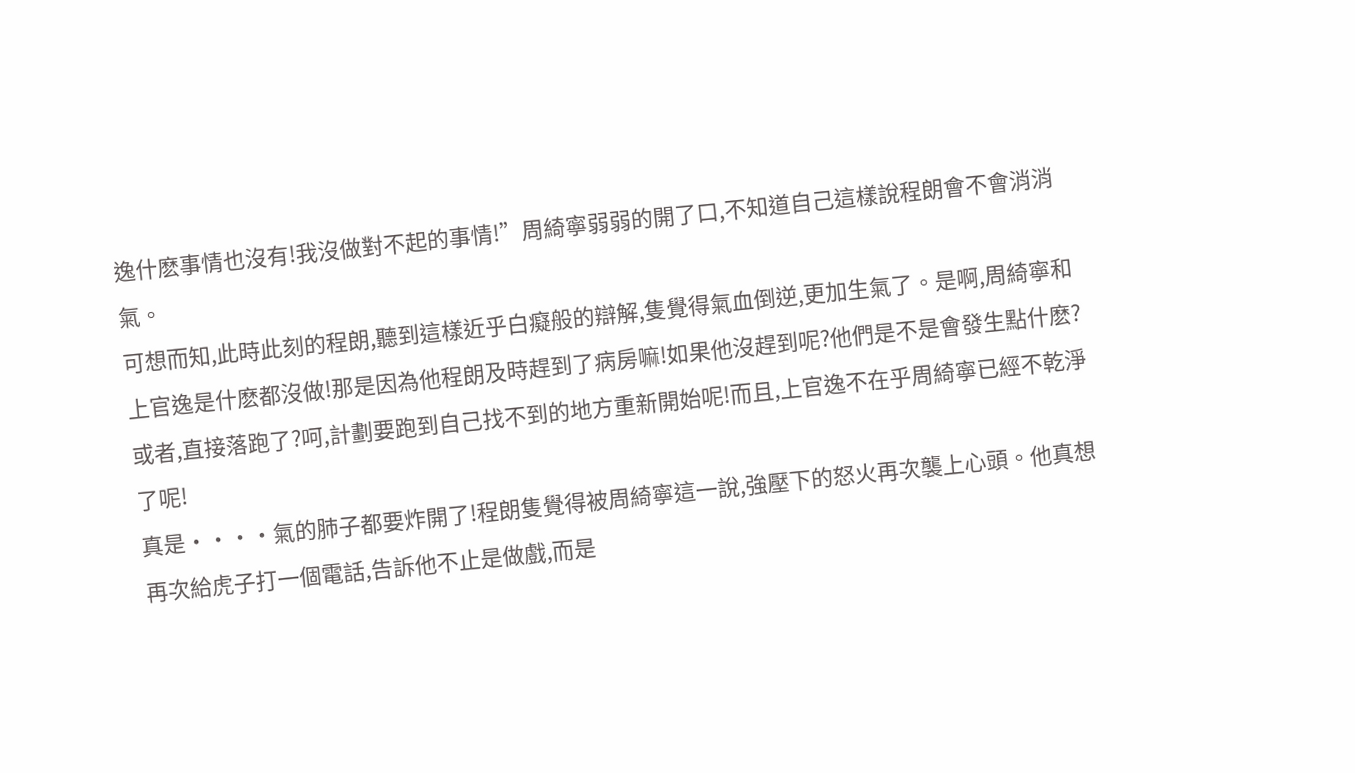逸什麽事情也沒有!我沒做對不起的事情!”周綺寧弱弱的開了口,不知道自己這樣說程朗會不會消消氣。
可想而知,此時此刻的程朗,聽到這樣近乎白癡般的辯解,隻覺得氣血倒逆,更加生氣了。是啊,周綺寧和上官逸是什麽都沒做!那是因為他程朗及時趕到了病房嘛!如果他沒趕到呢?他們是不是會發生點什麽?或者,直接落跑了?呵,計劃要跑到自己找不到的地方重新開始呢!而且,上官逸不在乎周綺寧已經不乾淨了呢!
真是····氣的肺子都要炸開了!程朗隻覺得被周綺寧這一說,強壓下的怒火再次襲上心頭。他真想再次給虎子打一個電話,告訴他不止是做戲,而是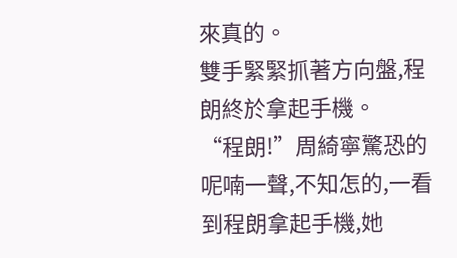來真的。
雙手緊緊抓著方向盤,程朗終於拿起手機。
“程朗!”周綺寧驚恐的呢喃一聲,不知怎的,一看到程朗拿起手機,她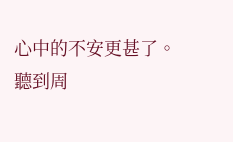心中的不安更甚了。
聽到周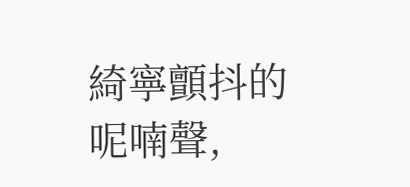綺寧顫抖的呢喃聲,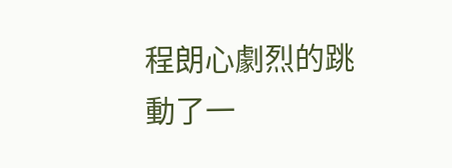程朗心劇烈的跳動了一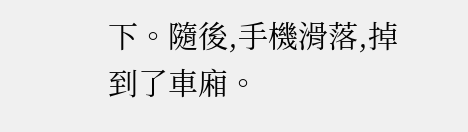下。隨後,手機滑落,掉到了車廂。